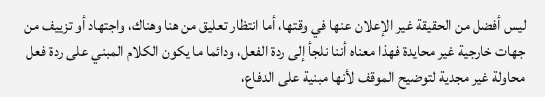ليس أفضل من الحقيقة غير الإعلان عنها في وقتها، أما انتظار تعليق من هنا وهناك، واجتهاد أو تزييف من جهات خارجية غير محايدة فهذا معناه أننا نلجأ إلى ردة الفعل، ودائما ما يكون الكلام المبني على ردة فعل محاولة غير مجدية لتوضيح الموقف لأنها مبنية على الدفاع،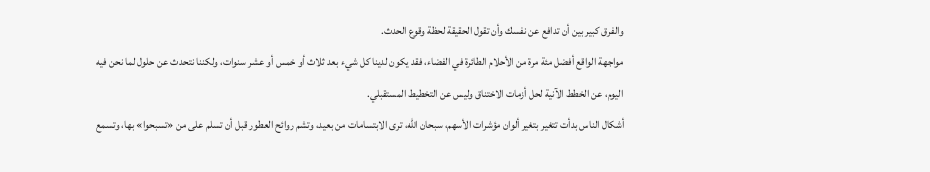والفرق كبير بين أن تدافع عن نفسك وأن تقول الحقيقة لحظة وقوع الحدث.
مواجهة الواقع أفضل مئة مرة من الأحلام الطائرة في الفضاء، فقد يكون لدينا كل شيء بعد ثلاث أو خمس أو عشر سنوات، ولكننا نتحدث عن حلول لما نحن فيه اليوم، عن الخطط الآنية لحل أزمات الاختناق وليس عن التخطيط المستقبلي.
أشكال الناس بدأت تتغير بتغير ألوان مؤشرات الأسهم، سبحان الله، ترى الابتسامات من بعيد، وتشم روائح العطور قبل أن تسلم على من «تسبحوا» بها، وتسمع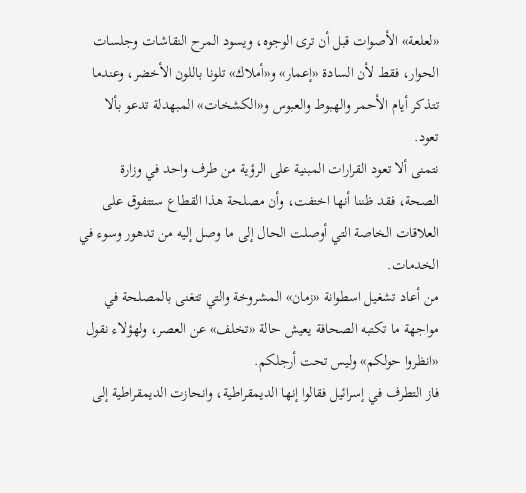«لعلعة» الأصوات قبل أن ترى الوجوه، ويسود المرح النقاشات وجلسات الحوار، فقط لأن السادة «إعمار» و«أملاك» تلونا باللون الأخضر، وعندما تتذكر أيام الأحمر والهبوط والعبوس و«الكشخات» المبهدلة تدعو بألا تعود.
نتمنى ألا تعود القرارات المبنية على الرؤية من طرف واحد في وزارة الصحة، فقد ظننا أنها اختفت، وأن مصلحة هذا القطاع ستتفوق على العلاقات الخاصة التي أوصلت الحال إلى ما وصل إليه من تدهور وسوء في الخدمات.
من أعاد تشغيل اسطوانة «زمان» المشروخة والتي تتغنى بالمصلحة في مواجهة ما تكتبه الصحافة يعيش حالة «تخلف» عن العصر، ولهؤلاء نقول «انظروا حولكم» وليس تحت أرجلكم.
فاز التطرف في إسرائيل فقالوا إنها الديمقراطية، وانحازت الديمقراطية إلى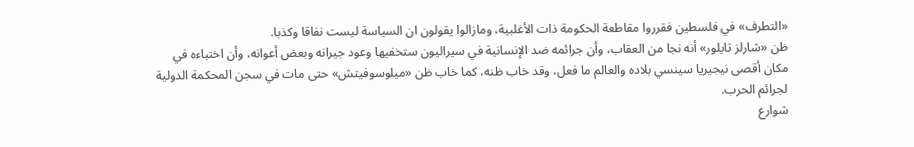«التطرف» في فلسطين فقرروا مقاطعة الحكومة ذات الأغلبية، ومازالوا يقولون ان السياسة ليست نفاقا وكذبا.
ظن «شارلز تايلور» أنه نجا من العقاب، وأن جرائمه ضد الإنسانية في سيراليون ستخفيها وعود جيرانه وبعض أعوانه، وأن اختباءه في مكان أقصى نيجيريا سينسي بلاده والعالم ما فعل، وقد خاب ظنه، كما خاب ظن «ميلوسوفيتش» حتى مات في سجن المحكمة الدولية لجرائم الحرب.
شوارع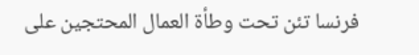فرنسا تئن تحت وطأة العمال المحتجين على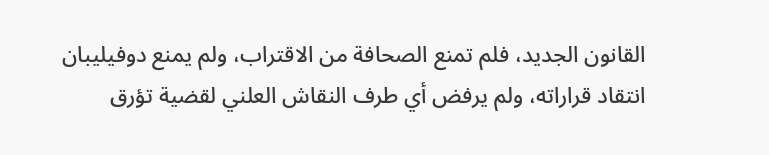القانون الجديد، فلم تمنع الصحافة من الاقتراب، ولم يمنع دوفيليبان انتقاد قراراته، ولم يرفض أي طرف النقاش العلني لقضية تؤرق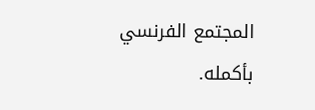المجتمع الفرنسي بأكمله.